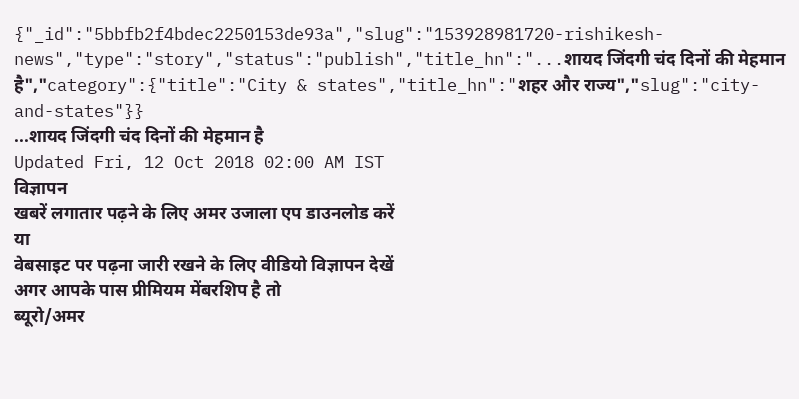{"_id":"5bbfb2f4bdec2250153de93a","slug":"153928981720-rishikesh-news","type":"story","status":"publish","title_hn":"...शायद जिंदगी चंद दिनों की मेहमान है","category":{"title":"City & states","title_hn":"शहर और राज्य","slug":"city-and-states"}}
...शायद जिंदगी चंद दिनों की मेहमान है
Updated Fri, 12 Oct 2018 02:00 AM IST
विज्ञापन
खबरें लगातार पढ़ने के लिए अमर उजाला एप डाउनलोड करें
या
वेबसाइट पर पढ़ना जारी रखने के लिए वीडियो विज्ञापन देखें
अगर आपके पास प्रीमियम मेंबरशिप है तो
ब्यूरो/अमर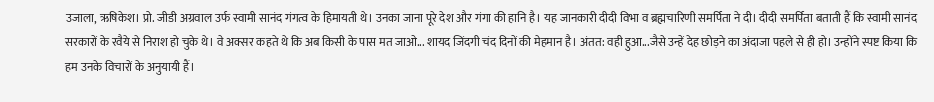उजाला, ऋषिकेश। प्रो. जीडी अग्रवाल उर्फ स्वामी सानंद गंगत्व के हिमायती थे। उनका जाना पूरे देश और गंगा की हानि है। यह जानकारी दीदी विभा व ब्रह्मचारिणी समर्पिता ने दी। दीदी समर्पिता बताती हैं कि स्वामी सानंद सरकारों के रवैये से निराश हो चुके थे। वे अक्सर कहते थे कि अब किसी के पास मत जाओ... शायद जिंदगी चंद दिनों की मेहमान है। अंतत: वही हुआ...जैसे उन्हें देह छोड़ने का अंदाजा पहले से ही हो। उन्होंने स्पष्ट किया कि हम उनके विचारों के अनुयायी हैं।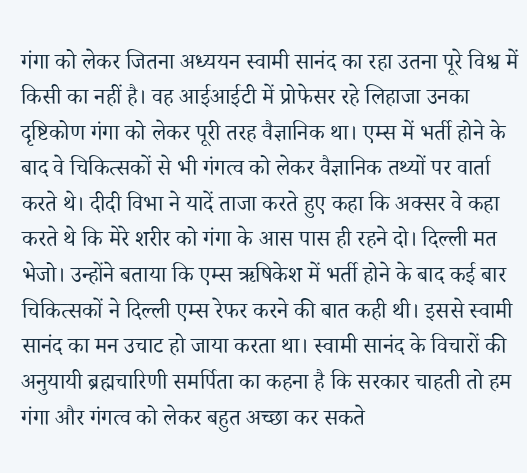गंगा को लेकर जितना अध्ययन स्वामी सानंद का रहा उतना पूरे विश्व में किसी का नहीं है। वह आईआईटी में प्रोफेसर रहे लिहाजा उनका दृष्टिकोण गंगा को लेकर पूरी तरह वैज्ञानिक था। एम्स में भर्ती होने के बाद वे चिकित्सकों से भी गंगत्व को लेकर वैज्ञानिक तथ्यों पर वार्ता करते थे। दीदी विभा ने यादें ताजा करते हुए कहा कि अक्सर वे कहा करते थे कि मेरे शरीर को गंगा के आस पास ही रहने दो। दिल्ली मत भेजो। उन्होंने बताया कि एम्स ऋषिकेश में भर्ती होने के बाद कई बार चिकित्सकों ने दिल्ली एम्स रेफर करने की बात कही थी। इससे स्वामी सानंद का मन उचाट हो जाया करता था। स्वामी सानंद के विचारों की अनुयायी ब्रह्मचारिणी समर्पिता का कहना है कि सरकार चाहती तो हम गंगा और गंगत्व को लेकर बहुत अच्छा कर सकते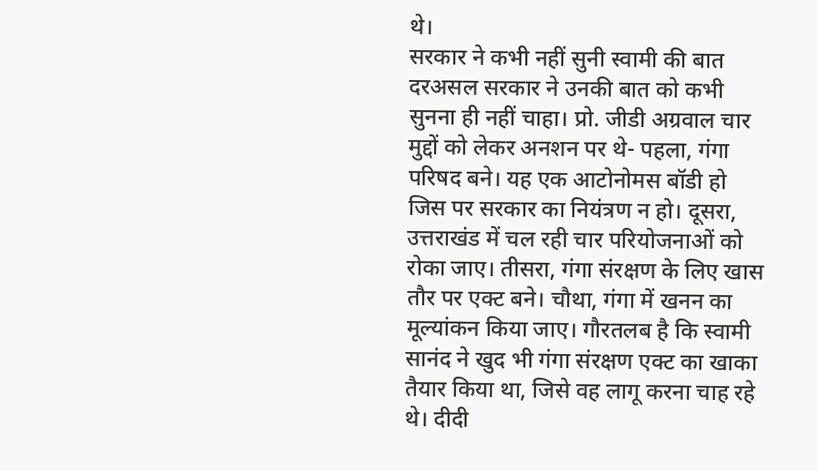थे।
सरकार ने कभी नहीं सुनी स्वामी की बात
दरअसल सरकार ने उनकी बात को कभी सुनना ही नहीं चाहा। प्रो. जीडी अग्रवाल चार मुद्दों को लेकर अनशन पर थे- पहला, गंगा परिषद बने। यह एक आटोनोमस बॉडी हो जिस पर सरकार का नियंत्रण न हो। दूसरा, उत्तराखंड में चल रही चार परियोजनाओं को रोका जाए। तीसरा, गंगा संरक्षण के लिए खास तौर पर एक्ट बने। चौथा, गंगा में खनन का मूल्यांकन किया जाए। गौरतलब है कि स्वामी सानंद ने खुद भी गंगा संरक्षण एक्ट का खाका तैयार किया था, जिसे वह लागू करना चाह रहे थे। दीदी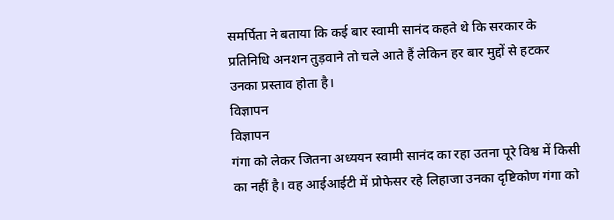समर्पिता ने बताया कि कई बार स्वामी सानंद कहते थे कि सरकार के प्रतिनिधि अनशन तुड़वाने तो चले आते हैं लेकिन हर बार मुद्दों से हटकर उनका प्रस्ताव होता है।
विज्ञापन
विज्ञापन
गंगा को लेकर जितना अध्ययन स्वामी सानंद का रहा उतना पूरे विश्व में किसी का नहीं है। वह आईआईटी में प्रोफेसर रहे लिहाजा उनका दृष्टिकोण गंगा को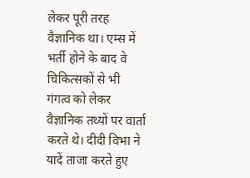लेकर पूरी तरह वैज्ञानिक था। एम्स में भर्ती होने के बाद वे चिकित्सकों से भी गंगत्व को लेकर वैज्ञानिक तथ्यों पर वार्ता करते थे। दीदी विभा ने यादें ताजा करते हुए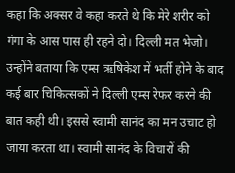कहा कि अक्सर वे कहा करते थे कि मेरे शरीर को गंगा के आस पास ही रहने दो। दिल्ली मत भेजो। उन्होंने बताया कि एम्स ऋषिकेश में भर्ती होने के बाद कई बार चिकित्सकों ने दिल्ली एम्स रेफर करने की बात कही थी। इससे स्वामी सानंद का मन उचाट हो जाया करता था। स्वामी सानंद के विचारों की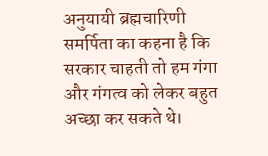अनुयायी ब्रह्मचारिणी समर्पिता का कहना है कि सरकार चाहती तो हम गंगा और गंगत्व को लेकर बहुत अच्छा कर सकते थे।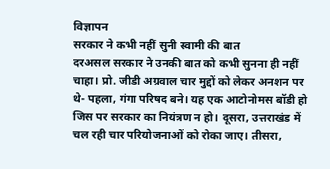विज्ञापन
सरकार ने कभी नहीं सुनी स्वामी की बात
दरअसल सरकार ने उनकी बात को कभी सुनना ही नहीं चाहा। प्रो. जीडी अग्रवाल चार मुद्दों को लेकर अनशन पर थे- पहला, गंगा परिषद बने। यह एक आटोनोमस बॉडी हो जिस पर सरकार का नियंत्रण न हो। दूसरा, उत्तराखंड में चल रही चार परियोजनाओं को रोका जाए। तीसरा,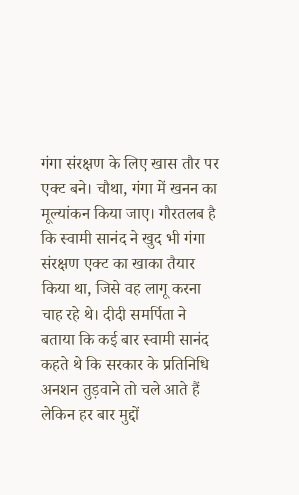गंगा संरक्षण के लिए खास तौर पर एक्ट बने। चौथा, गंगा में खनन का मूल्यांकन किया जाए। गौरतलब है कि स्वामी सानंद ने खुद भी गंगा संरक्षण एक्ट का खाका तैयार किया था, जिसे वह लागू करना चाह रहे थे। दीदी समर्पिता ने बताया कि कई बार स्वामी सानंद कहते थे कि सरकार के प्रतिनिधि अनशन तुड़वाने तो चले आते हैं लेकिन हर बार मुद्दों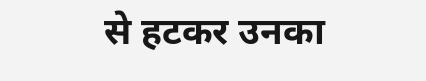से हटकर उनका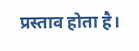प्रस्ताव होता है।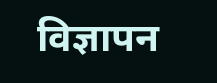विज्ञापन